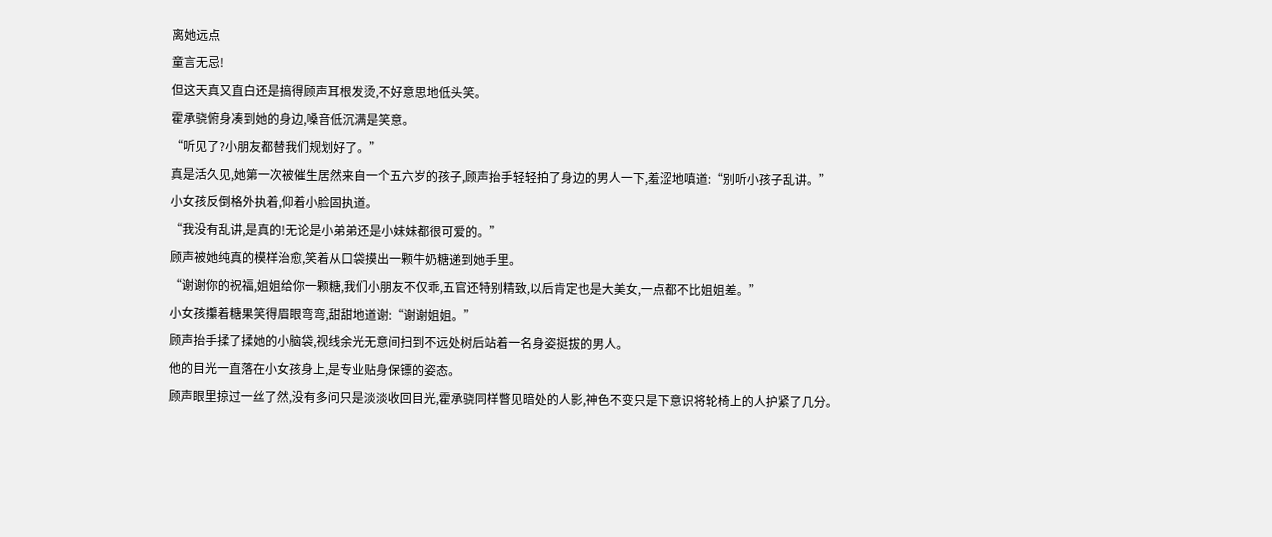离她远点
童言无忌!
但这天真又直白还是搞得顾声耳根发烫,不好意思地低头笑。
霍承骁俯身凑到她的身边,嗓音低沉满是笑意。
“听见了?小朋友都替我们规划好了。”
真是活久见,她第一次被催生居然来自一个五六岁的孩子,顾声抬手轻轻拍了身边的男人一下,羞涩地嗔道:“别听小孩子乱讲。”
小女孩反倒格外执着,仰着小脸固执道。
“我没有乱讲,是真的!无论是小弟弟还是小妹妹都很可爱的。”
顾声被她纯真的模样治愈,笑着从口袋摸出一颗牛奶糖递到她手里。
“谢谢你的祝福,姐姐给你一颗糖,我们小朋友不仅乖,五官还特别精致,以后肯定也是大美女,一点都不比姐姐差。”
小女孩攥着糖果笑得眉眼弯弯,甜甜地道谢:“谢谢姐姐。”
顾声抬手揉了揉她的小脑袋,视线余光无意间扫到不远处树后站着一名身姿挺拔的男人。
他的目光一直落在小女孩身上,是专业贴身保镖的姿态。
顾声眼里掠过一丝了然,没有多问只是淡淡收回目光,霍承骁同样瞥见暗处的人影,神色不变只是下意识将轮椅上的人护紧了几分。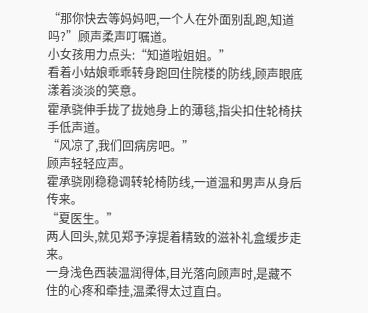“那你快去等妈妈吧,一个人在外面别乱跑,知道吗?”顾声柔声叮嘱道。
小女孩用力点头:“知道啦姐姐。”
看着小姑娘乖乖转身跑回住院楼的防线,顾声眼底漾着淡淡的笑意。
霍承骁伸手拢了拢她身上的薄毯,指尖扣住轮椅扶手低声道。
“风凉了,我们回病房吧。”
顾声轻轻应声。
霍承骁刚稳稳调转轮椅防线,一道温和男声从身后传来。
“夏医生。”
两人回头,就见郑予淳提着精致的滋补礼盒缓步走来。
一身浅色西装温润得体,目光落向顾声时,是藏不住的心疼和牵挂,温柔得太过直白。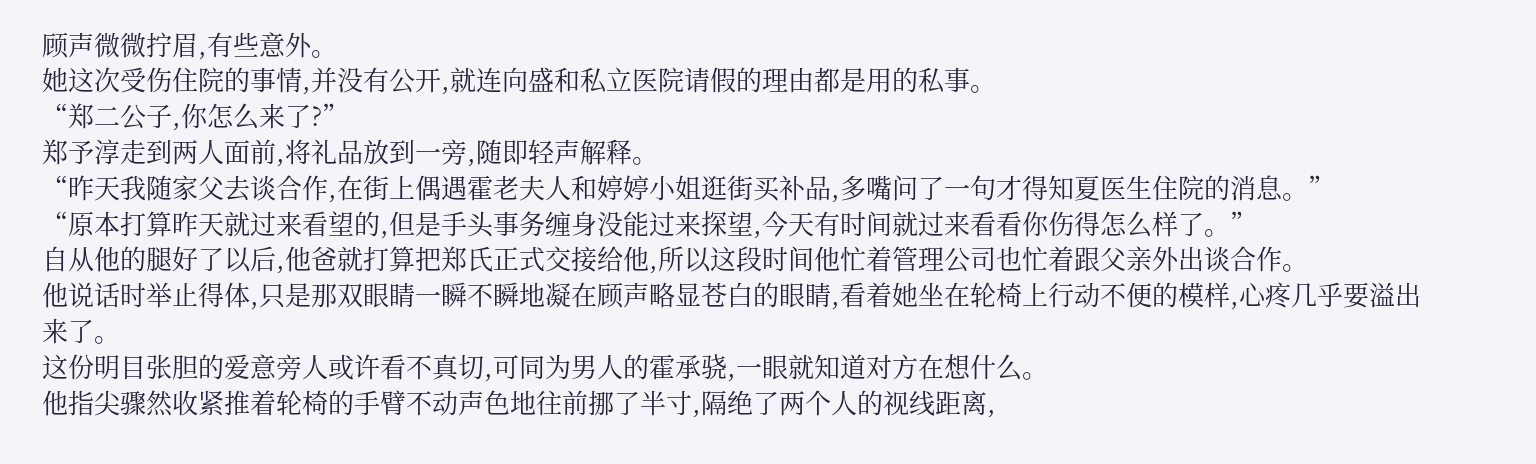顾声微微拧眉,有些意外。
她这次受伤住院的事情,并没有公开,就连向盛和私立医院请假的理由都是用的私事。
“郑二公子,你怎么来了?”
郑予淳走到两人面前,将礼品放到一旁,随即轻声解释。
“昨天我随家父去谈合作,在街上偶遇霍老夫人和婷婷小姐逛街买补品,多嘴问了一句才得知夏医生住院的消息。”
“原本打算昨天就过来看望的,但是手头事务缠身没能过来探望,今天有时间就过来看看你伤得怎么样了。”
自从他的腿好了以后,他爸就打算把郑氏正式交接给他,所以这段时间他忙着管理公司也忙着跟父亲外出谈合作。
他说话时举止得体,只是那双眼睛一瞬不瞬地凝在顾声略显苍白的眼睛,看着她坐在轮椅上行动不便的模样,心疼几乎要溢出来了。
这份明目张胆的爱意旁人或许看不真切,可同为男人的霍承骁,一眼就知道对方在想什么。
他指尖骤然收紧推着轮椅的手臂不动声色地往前挪了半寸,隔绝了两个人的视线距离,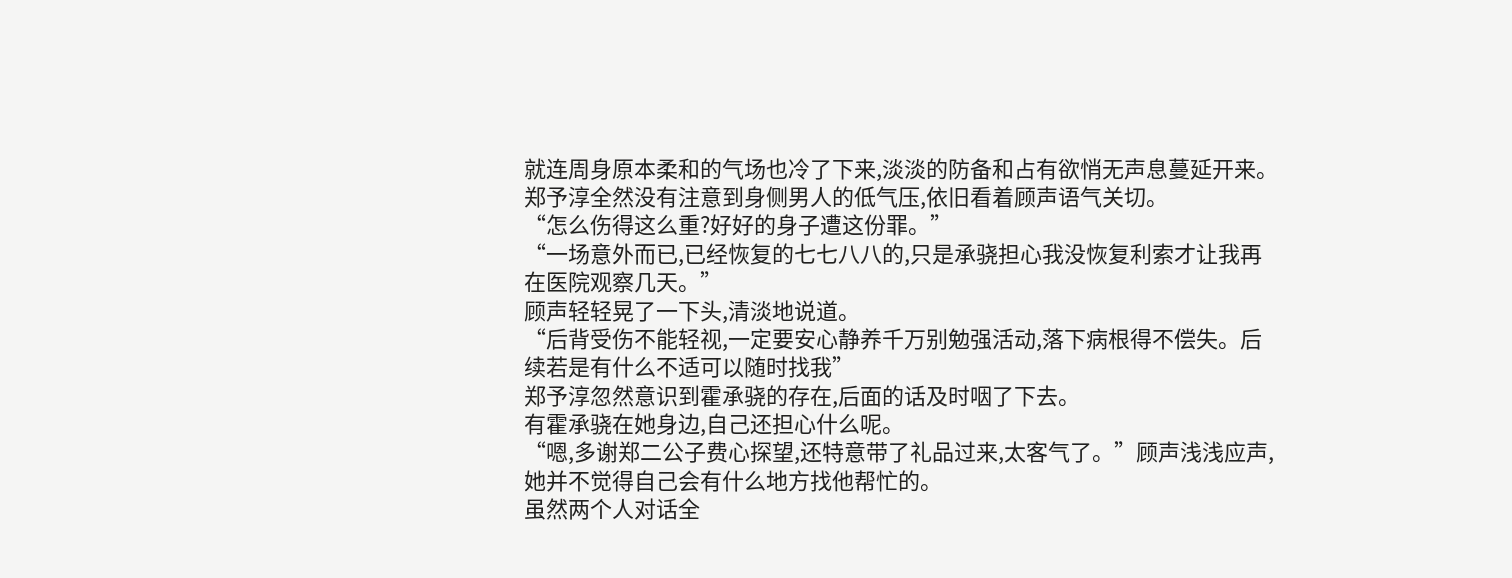就连周身原本柔和的气场也冷了下来,淡淡的防备和占有欲悄无声息蔓延开来。
郑予淳全然没有注意到身侧男人的低气压,依旧看着顾声语气关切。
“怎么伤得这么重?好好的身子遭这份罪。”
“一场意外而已,已经恢复的七七八八的,只是承骁担心我没恢复利索才让我再在医院观察几天。”
顾声轻轻晃了一下头,清淡地说道。
“后背受伤不能轻视,一定要安心静养千万别勉强活动,落下病根得不偿失。后续若是有什么不适可以随时找我”
郑予淳忽然意识到霍承骁的存在,后面的话及时咽了下去。
有霍承骁在她身边,自己还担心什么呢。
“嗯,多谢郑二公子费心探望,还特意带了礼品过来,太客气了。”顾声浅浅应声,她并不觉得自己会有什么地方找他帮忙的。
虽然两个人对话全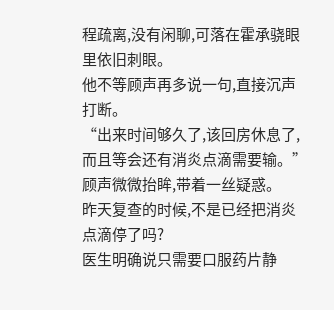程疏离,没有闲聊,可落在霍承骁眼里依旧刺眼。
他不等顾声再多说一句,直接沉声打断。
“出来时间够久了,该回房休息了,而且等会还有消炎点滴需要输。”
顾声微微抬眸,带着一丝疑惑。
昨天复查的时候,不是已经把消炎点滴停了吗?
医生明确说只需要口服药片静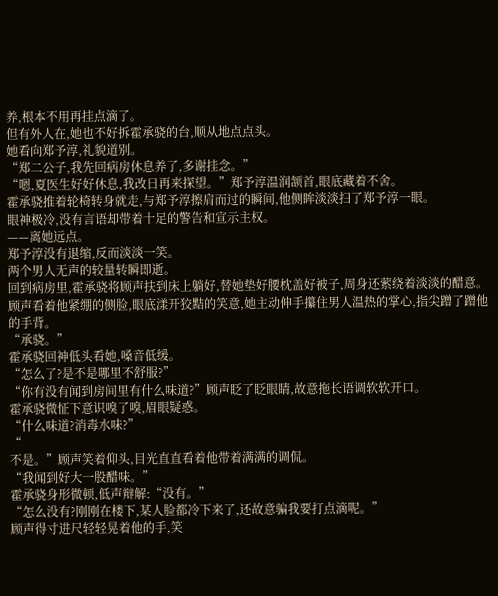养,根本不用再挂点滴了。
但有外人在,她也不好拆霍承骁的台,顺从地点点头。
她看向郑予淳,礼貌道别。
“郑二公子,我先回病房休息养了,多谢挂念。”
“嗯,夏医生好好休息,我改日再来探望。”郑予淳温润颔首,眼底藏着不舍。
霍承骁推着轮椅转身就走,与郑予淳擦肩而过的瞬间,他侧眸淡淡扫了郑予淳一眼。
眼神极冷,没有言语却带着十足的警告和宣示主权。
——离她远点。
郑予淳没有退缩,反而淡淡一笑。
两个男人无声的较量转瞬即逝。
回到病房里,霍承骁将顾声扶到床上躺好,替她垫好腰枕盖好被子,周身还萦绕着淡淡的醋意。
顾声看着他紧绷的侧脸,眼底漾开狡黠的笑意,她主动伸手攥住男人温热的掌心,指尖蹭了蹭他的手背。
“承骁。”
霍承骁回神低头看她,嗓音低缓。
“怎么了?是不是哪里不舒服?”
“你有没有闻到房间里有什么味道?”顾声眨了眨眼睛,故意拖长语调软软开口。
霍承骁微怔下意识嗅了嗅,眉眼疑惑。
“什么味道?消毒水味?”
“
不是。”顾声笑着仰头,目光直直看着他带着满满的调侃。
“我闻到好大一股醋味。”
霍承骁身形微顿,低声辩解:“没有。”
“怎么没有?刚刚在楼下,某人脸都冷下来了,还故意骗我要打点滴呢。”
顾声得寸进尺轻轻晃着他的手,笑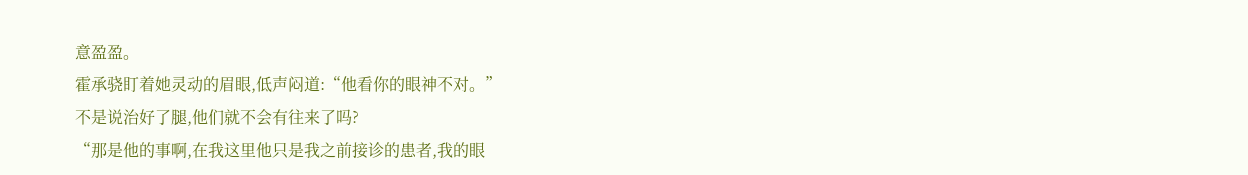意盈盈。
霍承骁盯着她灵动的眉眼,低声闷道:“他看你的眼神不对。”
不是说治好了腿,他们就不会有往来了吗?
“那是他的事啊,在我这里他只是我之前接诊的患者,我的眼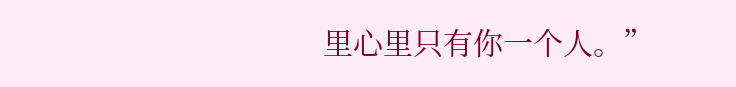里心里只有你一个人。”